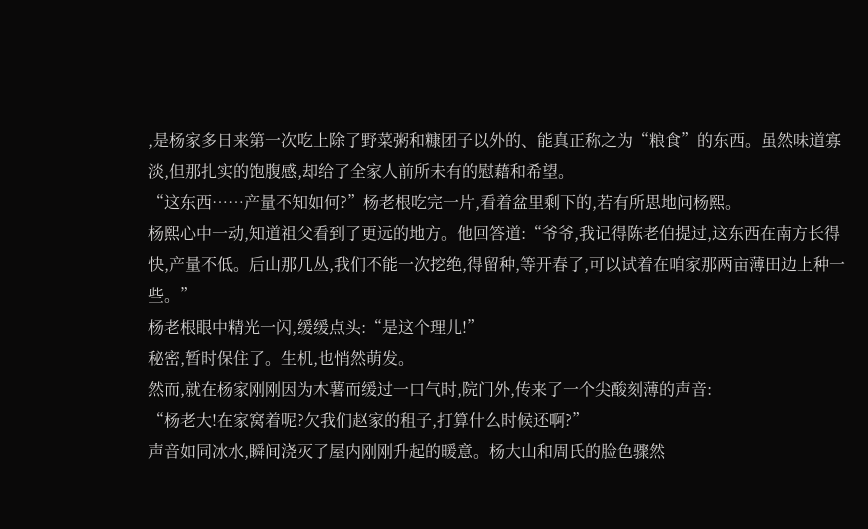,是杨家多日来第一次吃上除了野菜粥和糠团子以外的、能真正称之为“粮食”的东西。虽然味道寡淡,但那扎实的饱腹感,却给了全家人前所未有的慰藉和希望。
“这东西……产量不知如何?”杨老根吃完一片,看着盆里剩下的,若有所思地问杨熙。
杨熙心中一动,知道祖父看到了更远的地方。他回答道:“爷爷,我记得陈老伯提过,这东西在南方长得快,产量不低。后山那几丛,我们不能一次挖绝,得留种,等开春了,可以试着在咱家那两亩薄田边上种一些。”
杨老根眼中精光一闪,缓缓点头:“是这个理儿!”
秘密,暂时保住了。生机,也悄然萌发。
然而,就在杨家刚刚因为木薯而缓过一口气时,院门外,传来了一个尖酸刻薄的声音:
“杨老大!在家窝着呢?欠我们赵家的租子,打算什么时候还啊?”
声音如同冰水,瞬间浇灭了屋内刚刚升起的暖意。杨大山和周氏的脸色骤然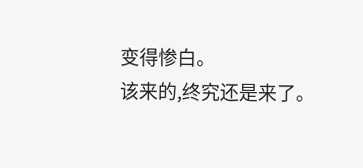变得惨白。
该来的,终究还是来了。